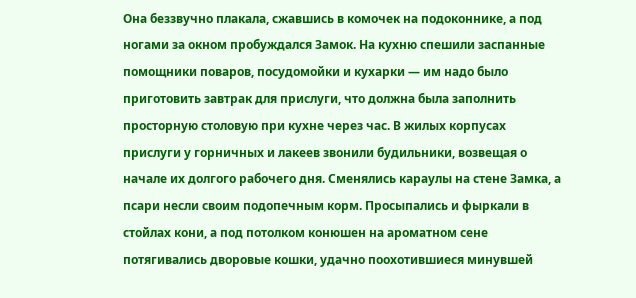Она беззвучно плакала, сжавшись в комочек на подоконнике, а под ногами за окном пробуждался Замок. На кухню спешили заспанные помощники поваров, посудомойки и кухарки — им надо было приготовить завтрак для прислуги, что должна была заполнить просторную столовую при кухне через час. В жилых корпусах прислуги у горничных и лакеев звонили будильники, возвещая о начале их долгого рабочего дня. Сменялись караулы на стене Замка, а псари несли своим подопечным корм. Просыпались и фыркали в стойлах кони, а под потолком конюшен на ароматном сене потягивались дворовые кошки, удачно поохотившиеся минувшей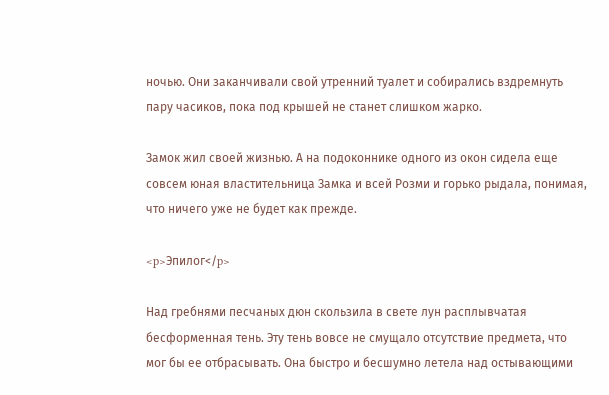ночью. Они заканчивали свой утренний туалет и собирались вздремнуть пару часиков, пока под крышей не станет слишком жарко.

Замок жил своей жизнью. А на подоконнике одного из окон сидела еще совсем юная властительница Замка и всей Розми и горько рыдала, понимая, что ничего уже не будет как прежде.

<p>Эпилог</p>

Над гребнями песчаных дюн скользила в свете лун расплывчатая бесформенная тень. Эту тень вовсе не смущало отсутствие предмета, что мог бы ее отбрасывать. Она быстро и бесшумно летела над остывающими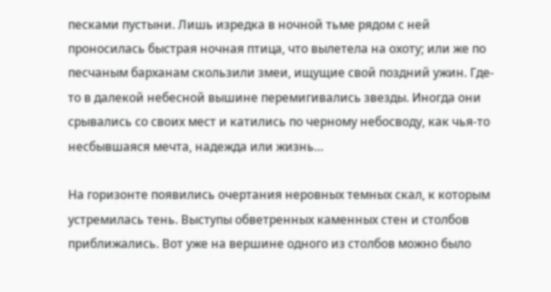песками пустыни. Лишь изредка в ночной тьме рядом с ней проносилась быстрая ночная птица, что вылетела на охоту; или же по песчаным барханам скользили змеи, ищущие свой поздний ужин. Где-то в далекой небесной вышине перемигивались звезды. Иногда они срывались со своих мест и катились по черному небосводу, как чья-то несбывшаяся мечта, надежда или жизнь…

На горизонте появились очертания неровных темных скал, к которым устремилась тень. Выступы обветренных каменных стен и столбов приближались. Вот уже на вершине одного из столбов можно было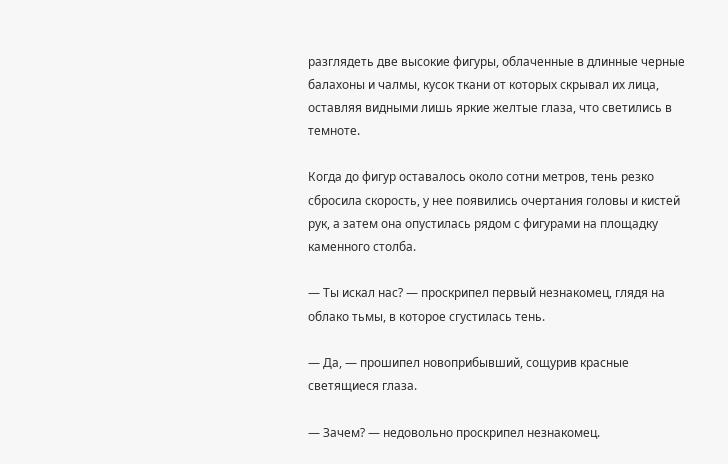разглядеть две высокие фигуры, облаченные в длинные черные балахоны и чалмы, кусок ткани от которых скрывал их лица, оставляя видными лишь яркие желтые глаза, что светились в темноте.

Когда до фигур оставалось около сотни метров, тень резко сбросила скорость, у нее появились очертания головы и кистей рук, а затем она опустилась рядом с фигурами на площадку каменного столба.

— Ты искал нас? — проскрипел первый незнакомец, глядя на облако тьмы, в которое сгустилась тень.

— Да, — прошипел новоприбывший, сощурив красные светящиеся глаза.

— Зачем? — недовольно проскрипел незнакомец.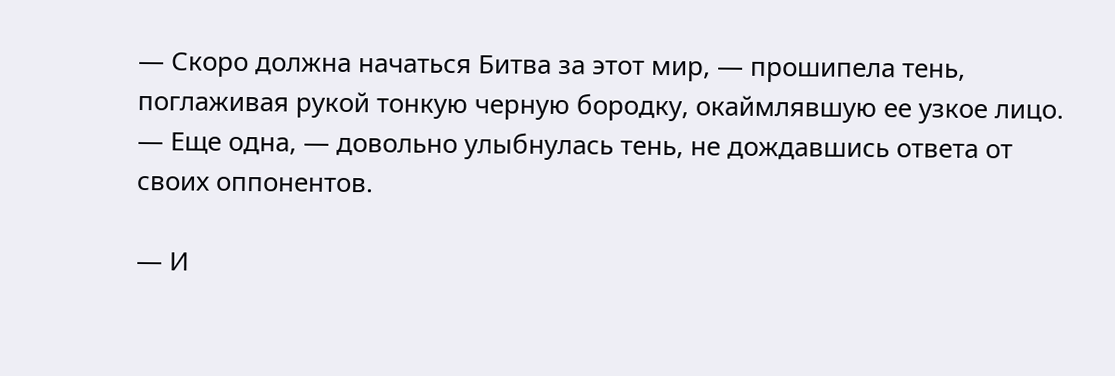— Скоро должна начаться Битва за этот мир, — прошипела тень, поглаживая рукой тонкую черную бородку, окаймлявшую ее узкое лицо. — Еще одна, — довольно улыбнулась тень, не дождавшись ответа от своих оппонентов.

— И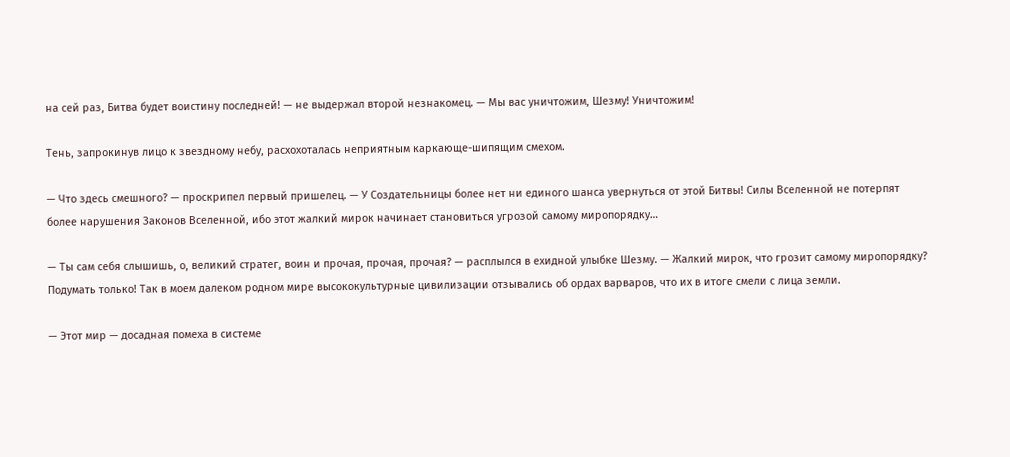на сей раз, Битва будет воистину последней! — не выдержал второй незнакомец. — Мы вас уничтожим, Шезму! Уничтожим!

Тень, запрокинув лицо к звездному небу, расхохоталась неприятным каркающе-шипящим смехом.

— Что здесь смешного? — проскрипел первый пришелец. — У Создательницы более нет ни единого шанса увернуться от этой Битвы! Силы Вселенной не потерпят более нарушения Законов Вселенной, ибо этот жалкий мирок начинает становиться угрозой самому миропорядку…

— Ты сам себя слышишь, о, великий стратег, воин и прочая, прочая, прочая? — расплылся в ехидной улыбке Шезму. — Жалкий мирок, что грозит самому миропорядку? Подумать только! Так в моем далеком родном мире высококультурные цивилизации отзывались об ордах варваров, что их в итоге смели с лица земли.

— Этот мир — досадная помеха в системе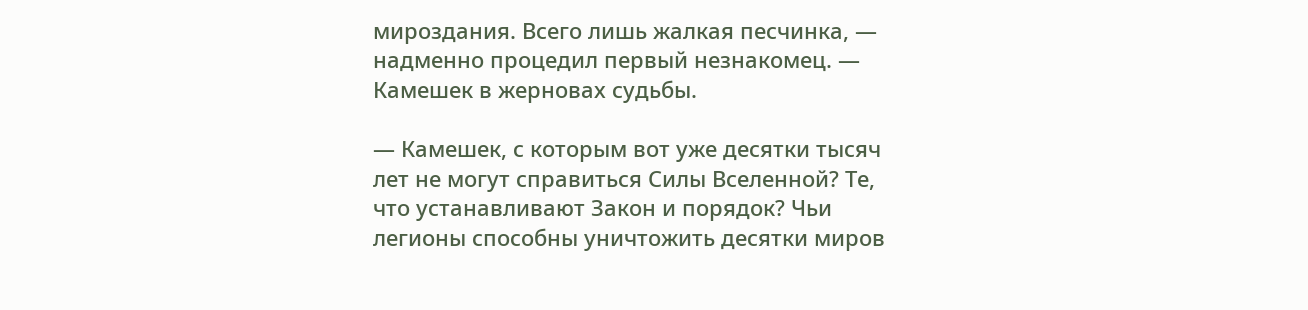мироздания. Всего лишь жалкая песчинка, — надменно процедил первый незнакомец. — Камешек в жерновах судьбы.

— Камешек, с которым вот уже десятки тысяч лет не могут справиться Силы Вселенной? Те, что устанавливают Закон и порядок? Чьи легионы способны уничтожить десятки миров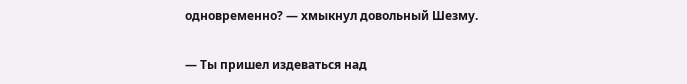одновременно? — хмыкнул довольный Шезму.

— Ты пришел издеваться над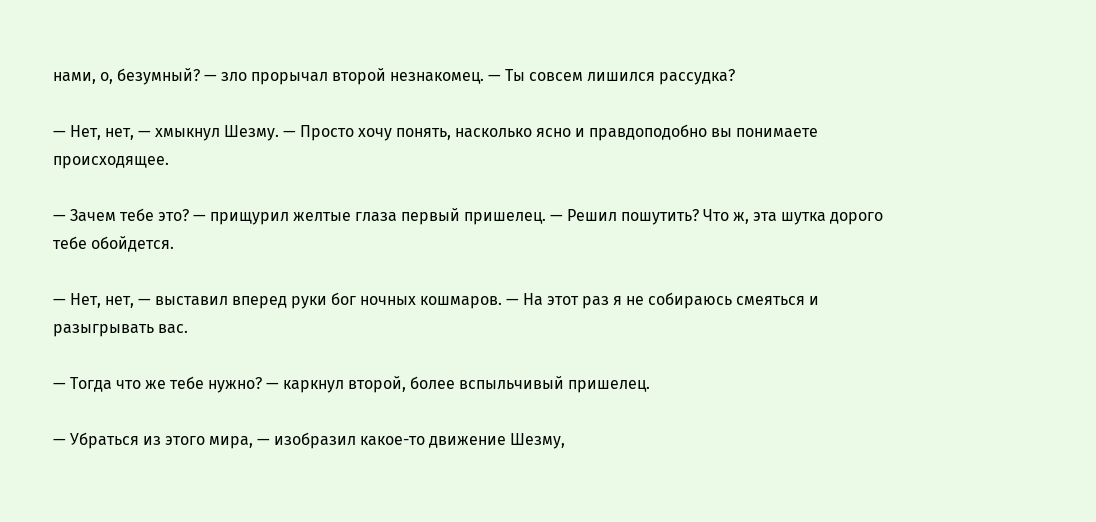нами, о, безумный? — зло прорычал второй незнакомец. — Ты совсем лишился рассудка?

— Нет, нет, — хмыкнул Шезму. — Просто хочу понять, насколько ясно и правдоподобно вы понимаете происходящее.

— Зачем тебе это? — прищурил желтые глаза первый пришелец. — Решил пошутить? Что ж, эта шутка дорого тебе обойдется.

— Нет, нет, — выставил вперед руки бог ночных кошмаров. — На этот раз я не собираюсь смеяться и разыгрывать вас.

— Тогда что же тебе нужно? — каркнул второй, более вспыльчивый пришелец.

— Убраться из этого мира, — изобразил какое-то движение Шезму,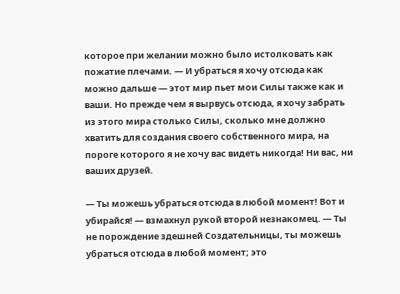которое при желании можно было истолковать как пожатие плечами. — И убраться я хочу отсюда как можно дальше — этот мир пьет мои Силы также как и ваши. Но прежде чем я вырвусь отсюда, я хочу забрать из этого мира столько Силы, сколько мне должно хватить для создания своего собственного мира, на пороге которого я не хочу вас видеть никогда! Ни вас, ни ваших друзей.

— Ты можешь убраться отсюда в любой момент! Вот и убирайся! — взмахнул рукой второй незнакомец. — Ты не порождение здешней Создательницы, ты можешь убраться отсюда в любой момент; это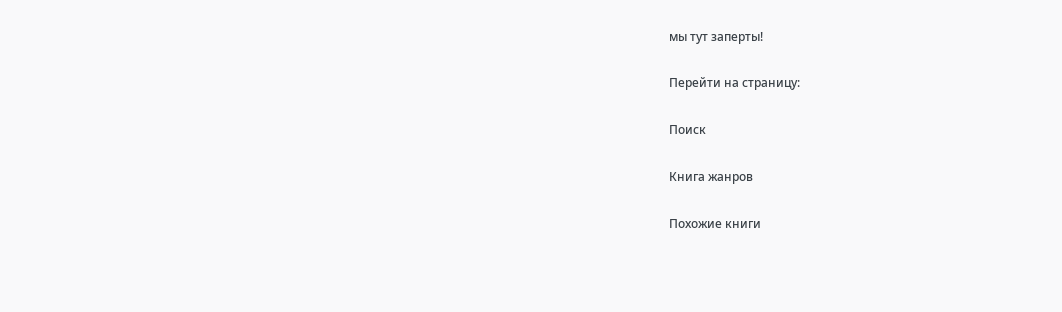мы тут заперты!

Перейти на страницу:

Поиск

Книга жанров

Похожие книги